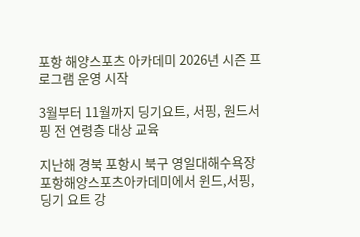포항 해양스포츠 아카데미 2026년 시즌 프로그램 운영 시작

3월부터 11월까지 딩기요트, 서핑, 원드서핑 전 연령층 대상 교육

지난해 경북 포항시 북구 영일대해수욕장 포항해양스포츠아카데미에서 윈드,서핑, 딩기 요트 강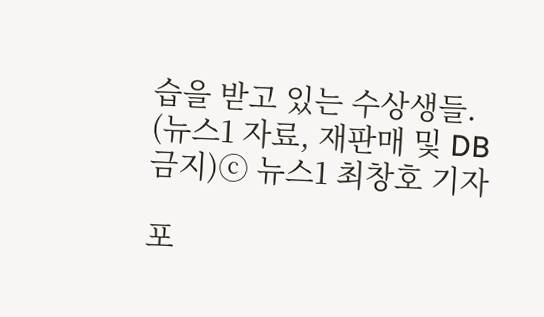습을 받고 있는 수상생들. (뉴스1 자료, 재판매 및 DB금지)ⓒ 뉴스1 최창호 기자

포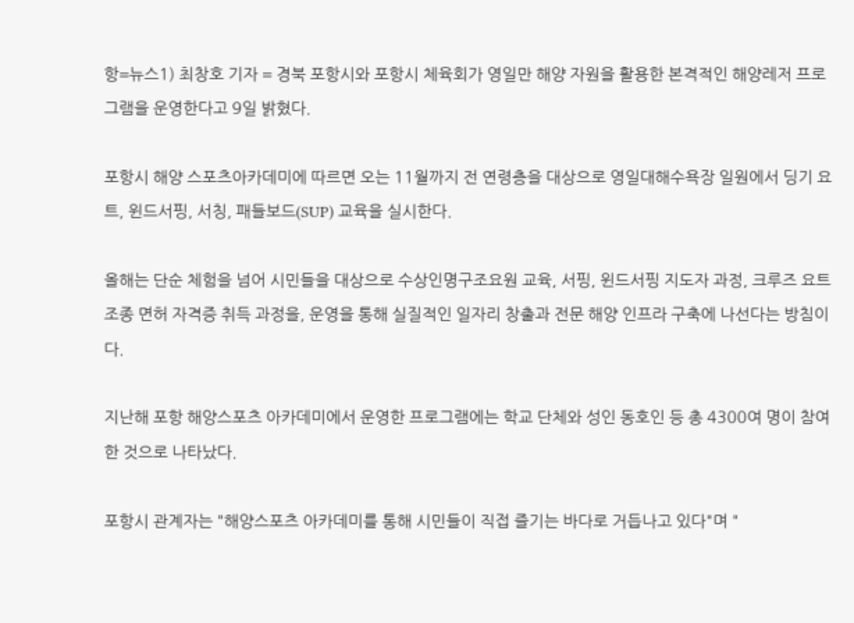항=뉴스1) 최창호 기자 = 경북 포항시와 포항시 체육회가 영일만 해양 자원을 활용한 본격적인 해양레저 프로그램을 운영한다고 9일 밝혔다.

포항시 해양 스포츠아카데미에 따르면 오는 11월까지 전 연령층을 대상으로 영일대해수욕장 일원에서 딩기 요트, 윈드서핑, 서칭, 패들보드(SUP) 교육을 실시한다.

올해는 단순 체험을 넘어 시민들을 대상으로 수상인명구조요원 교육, 서핑, 윈드서핑 지도자 과정, 크루즈 요트 조종 면허 자격증 취득 과정을, 운영을 통해 실질적인 일자리 창출과 전문 해양 인프라 구축에 나선다는 방침이다.

지난해 포항 해양스포츠 아카데미에서 운영한 프로그램에는 학교 단체와 성인 동호인 등 총 4300여 명이 참여한 것으로 나타났다.

포항시 관계자는 "해양스포츠 아카데미를 통해 시민들이 직접 즐기는 바다로 거듭나고 있다"며 "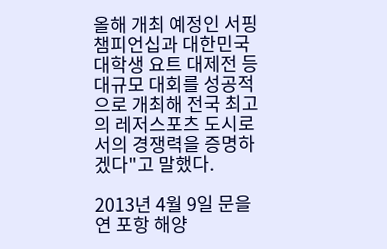올해 개최 예정인 서핑 챔피언십과 대한민국 대학생 요트 대제전 등 대규모 대회를 성공적으로 개최해 전국 최고의 레저스포츠 도시로서의 경쟁력을 증명하겠다"고 말했다.

2013년 4월 9일 문을 연 포항 해양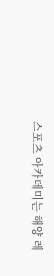스포츠 아카데미는 해양 레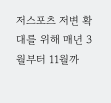저스포츠 저변 확대를 위해 매년 3월부터 11월까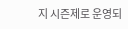지 시즌제로 운영되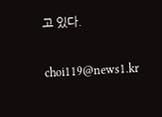고 있다.

choi119@news1.kr